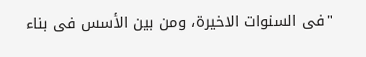"فى السنوات الاخيرة، ومن بين الأسس فى بناء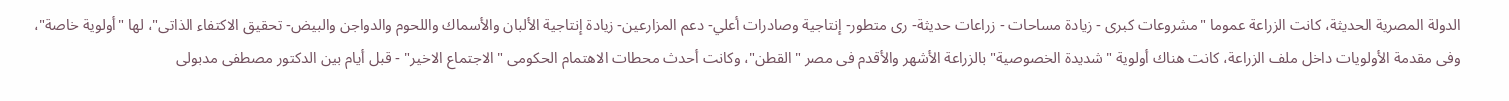الدولة المصرية الحديثة، كانت الزراعة عموما "مشروعات كبرى - زيادة مساحات - زراعات حديثة- رى متطور- إنتاجية وصادرات أعلي- دعم المزارعين- زيادة إنتاجية الألبان والأسماك واللحوم والدواجن والبيض- تحقيق الاكتفاء الذاتى"، لها "أولوية خاصة"، وفى مقدمة الأولويات داخل ملف الزراعة، كانت هناك أولوية "شديدة الخصوصية" بالزراعة الأشهر والأقدم فى مصر "القطن"، وكانت أحدث محطات الاهتمام الحكومى "الاجتماع الاخير" - قبل أيام بين الدكتور مصطفى مدبولى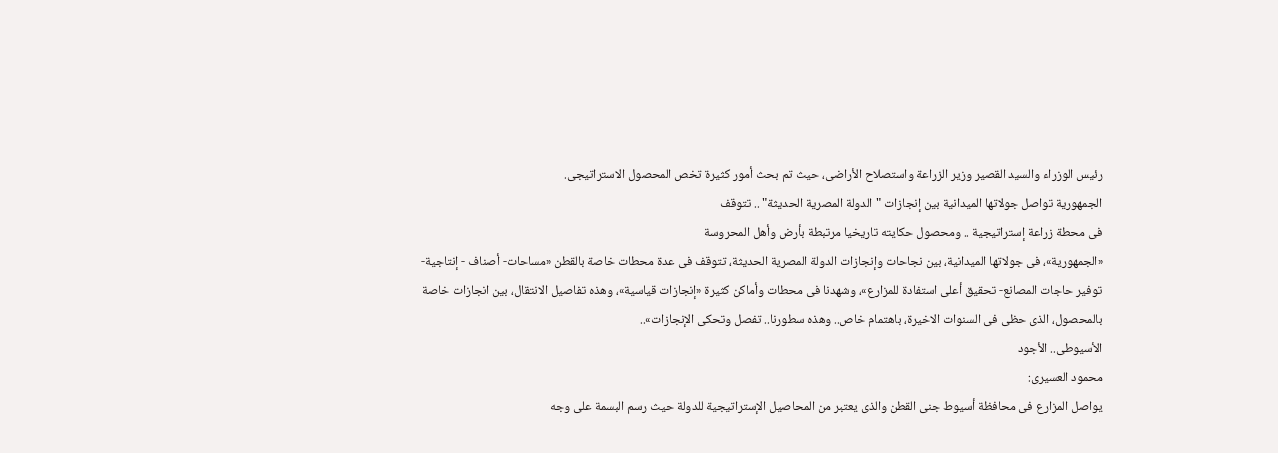رئيس الوزراء والسيد القصير وزير الزراعة واستصلاح الأراضى، حيث تم بحث أمور كثيرة تخص المحصول الاستراتيجى.
الجمهورية تواصل جولاتها الميدانية بين إنجازات "الدولة المصرية الحديثة" .. تتوقف
فى محطة زراعة إستراتيجية .. ومحصول حكايته تاريخيا مرتبطة بأرض وأهل المحروسة
«الجمهورية»، فى جولاتها الميدانية، بين نجاحات وإنجازات الدولة المصرية الحديثة، تتوقف فى عدة محطات خاصة بالقطن «مساحات- أصناف - إنتاجية- توفير حاجات المصانع- تحقيق أعلى استفادة للمزارع»، وشهدنا فى محطات وأماكن كثيرة «إنجازات قياسية»، وهذه تفاصيل الانتقال، بين انجازات خاصة بالمحصول، الذى حظى فى السنوات الاخيرة، باهتمام خاص.. وهذه سطورنا.. تفصل وتحكى الإنجازات»..
الأسيوطى.. الأجود
محمود العسيرى:
يواصل المزارع فى محافظة أسيوط جنى القطن والذى يعتبر من المحاصيل الإستراتيجية للدولة حيث رسم البسمة على وجه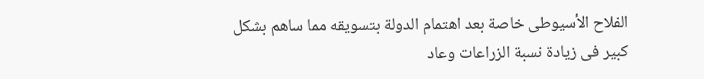الفلاح الأسيوطى خاصة بعد اهتمام الدولة بتسويقه مما ساهم بشكل كبير فى زيادة نسبة الزراعات وعاد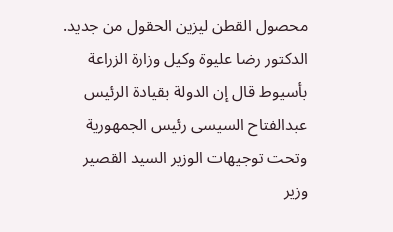محصول القطن ليزين الحقول من جديد.
الدكتور رضا عليوة وكيل وزارة الزراعة بأسيوط قال إن الدولة بقيادة الرئيس عبدالفتاح السيسى رئيس الجمهورية وتحت توجيهات الوزير السيد القصير وزير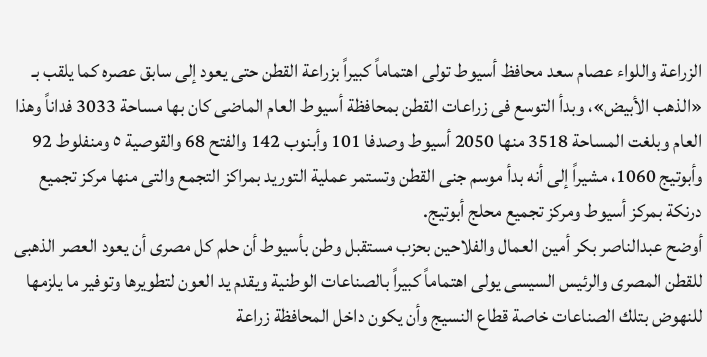الزراعة واللواء عصام سعد محافظ أسيوط تولى اهتماماً كبيراً بزراعة القطن حتى يعود إلى سابق عصره كما يلقب بـ «الذهب الأبيض»، وبدأ التوسع فى زراعات القطن بمحافظة أسيوط العام الماضى كان بها مساحة 3033 فداناً وهذا العام وبلغت المساحة 3518 منها 2050 أسيوط وصدفا 101 وأبنوب 142 والفتح 68 والقوصية ٥ ومنفلوط 92 وأبوتيج 1060، مشيراً إلى أنه بدأ موسم جنى القطن وتستمر عملية التوريد بمراكز التجمع والتى منها مركز تجميع درنكة بمركز أسيوط ومركز تجميع محلج أبوتيج.
أوضح عبدالناصر بكر أمين العمال والفلاحين بحزب مستقبل وطن بأسيوط أن حلم كل مصرى أن يعود العصر الذهبى للقطن المصرى والرئيس السيسى يولى اهتماماً كبيراً بالصناعات الوطنية ويقدم يد العون لتطويرها وتوفير ما يلزمها للنهوض بتلك الصناعات خاصة قطاع النسيج وأن يكون داخل المحافظة زراعة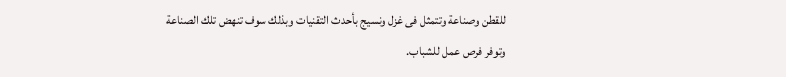للقطن وصناعة وتتمثل فى غزل ونسيج بأحدث التقنيات وبذلك سوف تنهض تلك الصناعة وتوفر فرص عمل للشباب.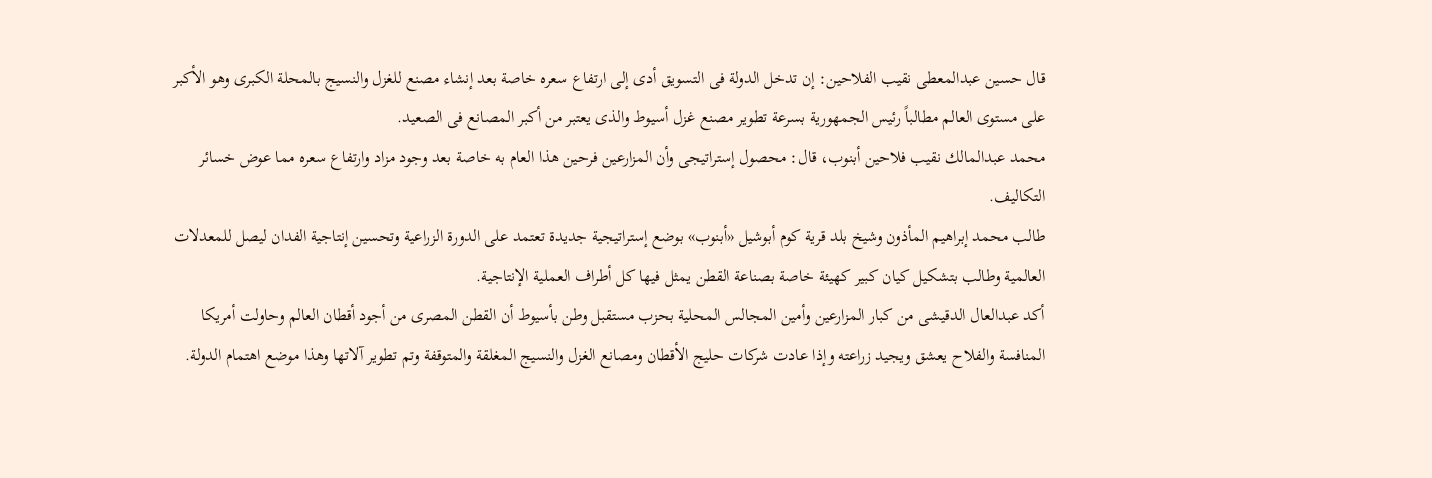قال حسين عبدالمعطى نقيب الفلاحين: إن تدخل الدولة فى التسويق أدى إلى ارتفاع سعره خاصة بعد إنشاء مصنع للغزل والنسيج بالمحلة الكبرى وهو الأكبر على مستوى العالم مطالباً رئيس الجمهورية بسرعة تطوير مصنع غزل أسيوط والذى يعتبر من أكبر المصانع فى الصعيد.
محمد عبدالمالك نقيب فلاحين أبنوب، قال: محصول إستراتيجى وأن المزارعين فرحين هذا العام به خاصة بعد وجود مزاد وارتفاع سعره مما عوض خسائر التكاليف.
طالب محمد إبراهيم المأذون وشيخ بلد قرية كوم أبوشيل «أبنوب» بوضع إستراتيجية جديدة تعتمد على الدورة الزراعية وتحسين إنتاجية الفدان ليصل للمعدلات العالمية وطالب بتشكيل كيان كبير كهيئة خاصة بصناعة القطن يمثل فيها كل أطراف العملية الإنتاجية.
أكد عبدالعال الدقيشى من كبار المزارعين وأمين المجالس المحلية بحزب مستقبل وطن بأسيوط أن القطن المصرى من أجود أقطان العالم وحاولت أمريكا المنافسة والفلاح يعشق ويجيد زراعته وإذا عادت شركات حليج الأقطان ومصانع الغزل والنسيج المغلقة والمتوقفة وتم تطوير آلاتها وهذا موضع اهتمام الدولة.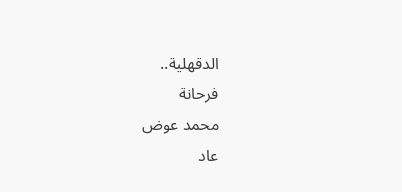الدقهلية..
فرحانة
محمد عوض
عاد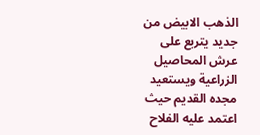الذهب الابيض من جديد يتربع على عرش المحاصيل الزراعية ويستعيد مجده القديم حيث اعتمد عليه الفلاح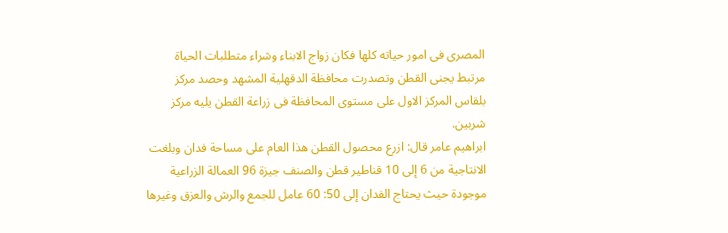المصرى فى امور حياته كلها فكان زواج الابناء وشراء متطلبات الحياة مرتبط يجنى القطن وتصدرت محافظة الدقهلية المشهد وحصد مركز بلقاس المركز الاول على مستوى المحافظة فى زراعة القطن يليه مركز شربين.
ابراهيم عامر قال: ازرع محصول القطن هذا العام على مساحة فدان وبلغت الانتاجية من 6 إلى 10 قناطير قطن والصنف جيزة 96 العمالة الزراعية موجودة حيث يحتاج الفدان إلى 50: 60 عامل للجمع والرش والعزق وغيرها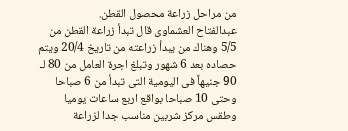من مراحل زراعة محصول القطن.
عبدالفتاح العشماوى قال تبدأ زراعة القطن من 5/5 وهناك من يبدأ زراعته من تاريخ 20/4 ويتم حصاده بعد 6 شهور وتبلغ اجرة العامل من 80 لـ 90 جنيهاً فى اليومية التى تبدأ من 6 صباحا وحتى 10 صباحا بواقع اربع ساعات يوميا وطقس مركز شربين مناسب جدا لزراعة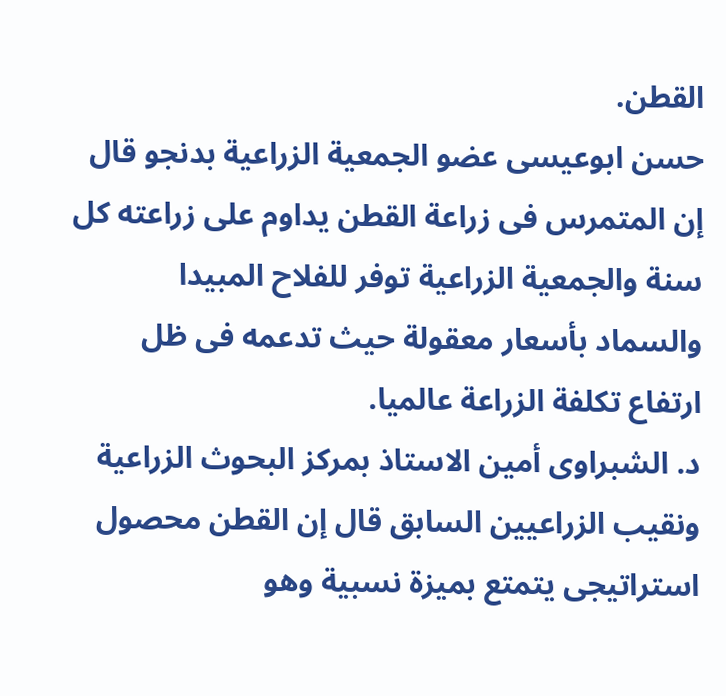القطن.
حسن ابوعيسى عضو الجمعية الزراعية بدنجو قال إن المتمرس فى زراعة القطن يداوم على زراعته كل سنة والجمعية الزراعية توفر للفلاح المبيدا والسماد بأسعار معقولة حيث تدعمه فى ظل ارتفاع تكلفة الزراعة عالميا.
د. الشبراوى أمين الاستاذ بمركز البحوث الزراعية ونقيب الزراعيين السابق قال إن القطن محصول استراتيجى يتمتع بميزة نسبية وهو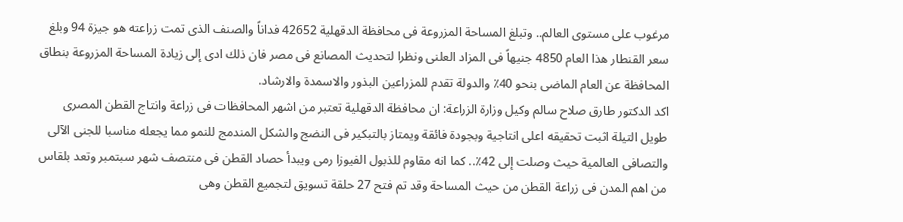مرغوب على مستوى العالم.. وتبلغ المساحة المزروعة فى محافظة الدقهلية 42652 فداناً والصنف الذى تمت زراعته هو جيزة 94 وبلغ سعر القنطار هذا العام 4850 جنيهاً فى المزاد العلنى ونظرا لتحديث المصانع فى مصر فان ذلك ادى إلى زيادة المساحة المزروعة بنطاق المحافظة عن العام الماضى بنحو 40٪ والدولة تقدم للمزراعين البذور والاسمدة والارشاد.
اكد الدكتور طارق صلاح سالم وكيل وزارة الزراعة: ان محافظة الدقهلية تعتبر من اشهر المحافظات فى زراعة وانتاج القطن المصرى طويل التيلة اثبت تحقيقه اعلى انتاجية وبجودة فائقة ويمتاز بالتبكير فى النضج والشكل المندمج للنمو مما يجعله مناسبا للجنى الآلى والتصافى العالمية حيث وصلت إلى 42٪.. كما انه مقاوم للذبول الفيوزا رمى ويبدأ حصاد القطن فى منتصف شهر سبتمبر وتعد بلقاس من اهم المدن فى زراعة القطن من حيث المساحة وقد تم فتح 27 حلقة تسويق لتجميع القطن وهى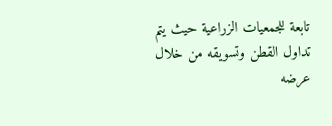تابعة للجمعيات الزراعية حيث يتم تداول القطن وتسويقه من خلال عرضه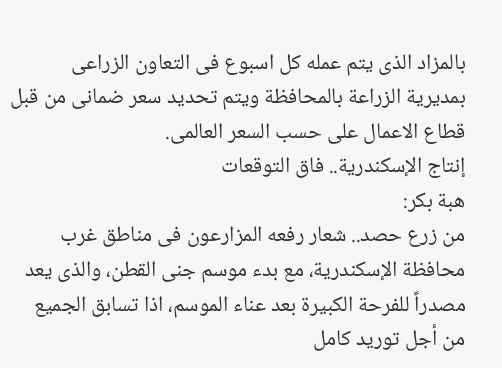بالمزاد الذى يتم عمله كل اسبوع فى التعاون الزراعى بمديرية الزراعة بالمحافظة ويتم تحديد سعر ضمانى من قبل قطاع الاعمال على حسب السعر العالمى.
إنتاج الإسكندرية.. فاق التوقعات
هبة بكر:
من زرع حصد.. شعار رفعه المزارعون فى مناطق غرب محافظة الإسكندرية، مع بدء موسم جنى القطن، والذى يعد مصدراً للفرحة الكبيرة بعد عناء الموسم، اذا تسابق الجميع من أجل توريد كامل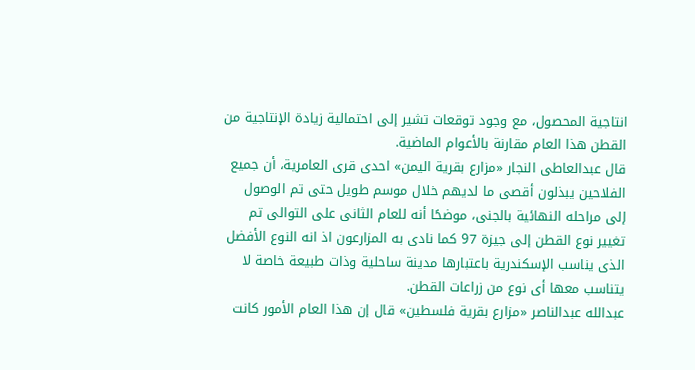انتاجية المحصول، مع وجود توقعات تشير إلى احتمالية زيادة الإنتاجية من القطن هذا العام مقارنة بالأعوام الماضية.
قال عبدالعاطى النجار «مزارع بقرية اليمن» احدى قرى العامرية، أن جميع الفلاحين يبذلون أقصى ما لديهم خلال موسم طويل حتى تم الوصول إلى مراحله النهائية بالجنى، موضحًا أنه للعام الثانى على التوالى تم تغيير نوع القطن إلى جيزة 97 كما نادى به المزارعون اذ انه النوع الأفضل الذى يناسب الإسكندرية باعتبارها مدينة ساحلية وذات طبيعة خاصة لا يتناسب معها أى نوع من زراعات القطن.
عبدالله عبدالناصر «مزارع بقرية فلسطين» قال إن هذا العام الأمور كانت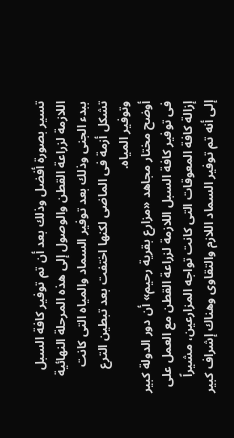تسير بصورة أفضل وذلك بعد أن تم توفير كافة السبل اللازمة لزراعة القطن والوصول إلى هذه المرحلة النهائية ببدء الجنى وذلك بعد توفير السماد والمياه التى كانت تشكل أزمة فى الماضى لكنها اختفت بعد تبطين الترع وتوفير المياه.
أوضح مختار مجاهد «مزارع بقرية رحيم» أن دور الدولة كبير فى توفير كافة السبل اللازمة لزراعة القطن مع العمل على إزالة كافة المعوقات التى كانت تواجه المزارعين، مشيراً إلى أنه تم توفير السماد اللازم والتقاوى وهناك إشراف كبير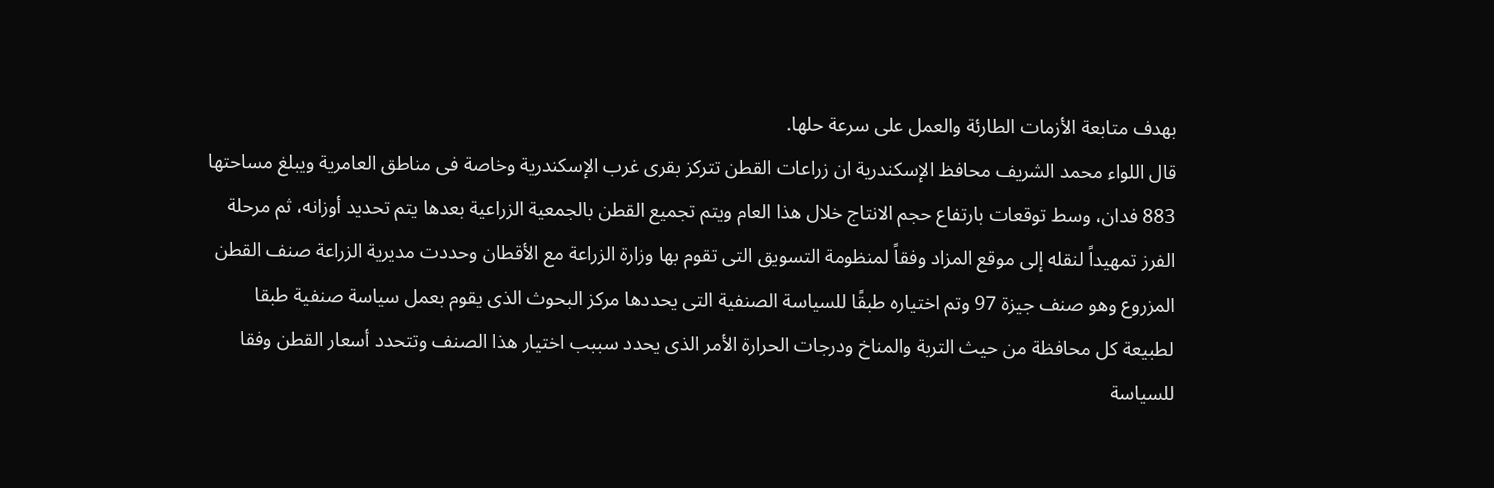بهدف متابعة الأزمات الطارئة والعمل على سرعة حلها.
قال اللواء محمد الشريف محافظ الإسكندرية ان زراعات القطن تتركز بقرى غرب الإسكندرية وخاصة فى مناطق العامرية ويبلغ مساحتها 883 فدان، وسط توقعات بارتفاع حجم الانتاج خلال هذا العام ويتم تجميع القطن بالجمعية الزراعية بعدها يتم تحديد أوزانه، ثم مرحلة الفرز تمهيداً لنقله إلى موقع المزاد وفقاً لمنظومة التسويق التى تقوم بها وزارة الزراعة مع الأقطان وحددت مديرية الزراعة صنف القطن المزروع وهو صنف جيزة 97 وتم اختياره طبقًا للسياسة الصنفية التى يحددها مركز البحوث الذى يقوم بعمل سياسة صنفية طبقا لطبيعة كل محافظة من حيث التربة والمناخ ودرجات الحرارة الأمر الذى يحدد سببب اختيار هذا الصنف وتتحدد أسعار القطن وفقا للسياسة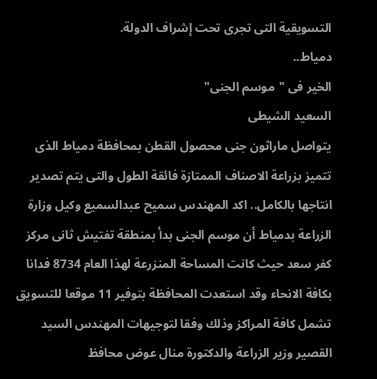التسويقية التى تجرى تحت إشراف الدولة.
دمياط..
الخير فى "موسم الجنى"
السعيد الشيطى
يتواصل ماراثون جنى محصول القطن بمحافظة دمياط الذى تتميز بزراعة الاصناف الممتازة فائقة الطول والتى يتم تصدير انتاجها بالكامل.. اكد المهندس سميح عبدالسميع وكيل وزارة الزراعة بدمياط أن موسم الجنى بدأ بمنطقة تفتيش ثانى مركز كفر سعد حيث كانت المساحة المنزرعة لهذا العام 8734 فدانا بكافة الانحاء وقد استعدت المحافظة بتوفير 11 موقعا للتسويق تشمل كافة المراكز وذلك وفقا لتوجيهات المهندس السيد القصير وزير الزراعة والدكتورة منال عوض محافظ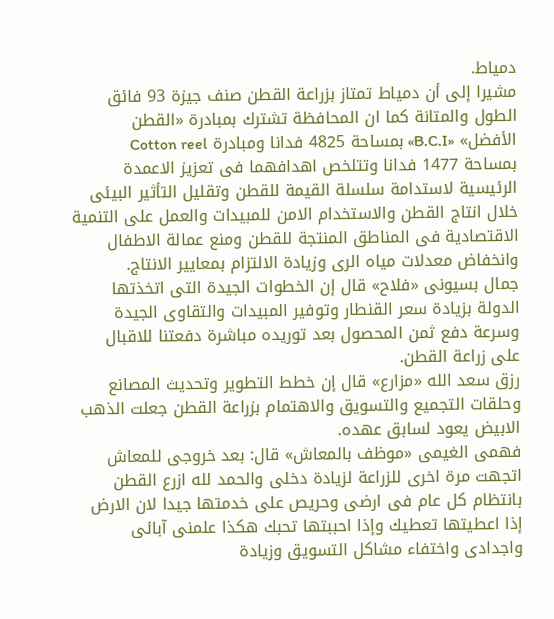دمياط.
مشيرا إلى أن دمياط تمتاز بزراعة القطن صنف جيزة 93 فائق الطول والمتانة كما ان المحافظة تشترك بمبادرة «القطن الأفضل» «B.C.I» بمساحة 4825 فدانا ومبادرة Cotton reel بمساحة 1477 فدانا وتتلخص اهدافهما فى تعزيز الاعمدة الرئيسية لاستدامة سلسلة القيمة للقطن وتقليل التأثير البيئى خلال انتاج القطن والاستخدام الامن للمبيدات والعمل على التنمية الاقتصادية فى المناطق المنتجة للقطن ومنع عمالة الاطفال وانخفاض معدلات مياه الرى وزيادة الالتزام بمعايير الانتاج.
جمال بسيونى «فلاح» قال إن الخطوات الجيدة التى اتخذتها الدولة بزيادة سعر القنطار وتوفير المبيدات والتقاوى الجيدة وسرعة دفع ثمن المحصول بعد توريده مباشرة دفعتنا للاقبال على زراعة القطن.
رزق سعد الله «مزارع» قال إن خطط التطوير وتحديث المصانع وحلقات التجميع والتسويق والاهتمام بزراعة القطن جعلت الذهب الابيض يعود لسابق عهده.
فهمى الغيمى «موظف بالمعاش» قال: بعد خروجى للمعاش اتجهت مرة اخرى للزراعة لزيادة دخلى والحمد لله ازرع القطن بانتظام كل عام فى ارضى وحريص على خدمتها جيدا لان الارض إذا اعطيتها تعطيك وإذا احببتها تحبك هكذا علمنى آبائى واجدادى واختفاء مشاكل التسويق وزيادة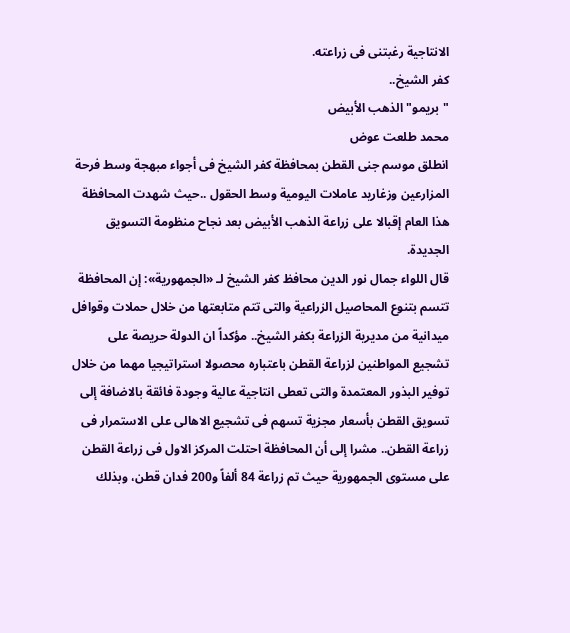الانتاجية رغبتنى فى زراعته.
كفر الشيخ..
"بريمو" الذهب الأبيض
محمد طلعت عوض
انطلق موسم جنى القطن بمحافظة كفر الشيخ فى أجواء مبهجة وسط فرحة المزارعين وزغاريد عاملات اليومية وسط الحقول ..حيث شهدت المحافظة هذا العام إقبالا على زراعة الذهب الأبيض بعد نجاح منظومة التسويق الجديدة.
قال اللواء جمال نور الدين محافظ كفر الشيخ لـ «الجمهورية»: إن المحافظة تتسم بتنوع المحاصيل الزراعية والتى تتم متابعتها من خلال حملات وقوافل ميدانية من مديرية الزراعة بكفر الشيخ.. مؤكداً ان الدولة حريصة على تشجيع المواطنين لزراعة القطن باعتباره محصولا استراتيجيا مهما من خلال توفير البذور المعتمدة والتى تعطى انتاجية عالية وجودة فائقة بالاضافة إلى تسويق القطن بأسعار مجزية تسهم فى تشجيع الاهالى على الاستمرار فى زراعة القطن.. مشرا إلى أن المحافظة احتلت المركز الاول فى زراعة القطن على مستوى الجمهورية حيث تم زراعة 84 ألفاً و200 فدان قطن، وبذلك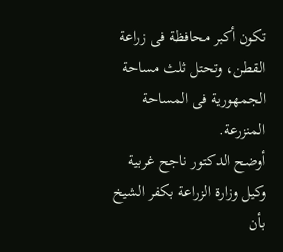تكون أكبر محافظة فى زراعة القطن، وتحتل ثلث مساحة الجمهورية فى المساحة المنزرعة.
أوضح الدكتور ناجح غربية وكيل وزارة الزراعة بكفر الشيخ بأن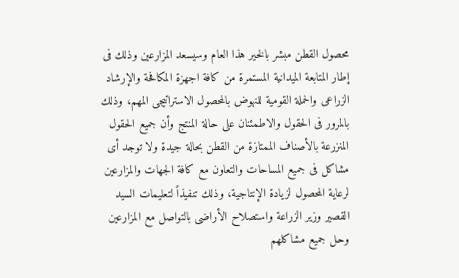محصول القطن مبشر بالخير هذا العام وسيسعد المزارعين وذلك فى إطار المتابعة الميدانية المستمرة من كافة اجهزة المكافحة والإرشاد الزراعى والحملة القومية للنهوض بالمحصول الاستراتيجى المهم، وذلك بالمرور فى الحقول والاطمئنان على حالة المنتج وأن جميع الحقول المنزرعة بالأصناف الممتازة من القطن بحالة جيدة ولا توجد أى مشاكل فى جميع المساحات والتعاون مع كافة الجهات والمزارعين لرعاية المحصول لزيادة الإنتاجية، وذلك تنفيذاً لتعليمات السيد القصير وزير الزراعة واستصلاح الأراضى بالتواصل مع المزارعين وحل جميع مشاكلهم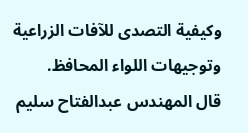وكيفية التصدى للآفات الزراعية وتوجيهات اللواء المحافظ.
قال المهندس عبدالفتاح سليم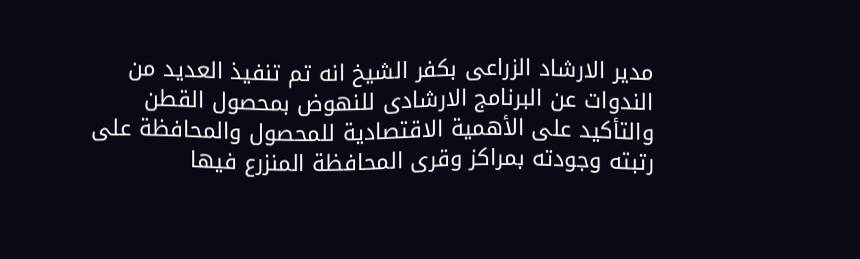مدير الارشاد الزراعى بكفر الشيخ انه تم تنفيذ العديد من الندوات عن البرنامج الارشادى للنهوض بمحصول القطن والتأكيد على الأهمية الاقتصادية للمحصول والمحافظة على رتبته وجودته بمراكز وقرى المحافظة المنزرع فيها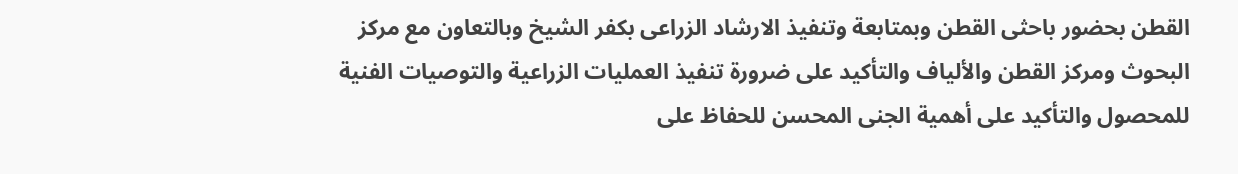القطن بحضور باحثى القطن وبمتابعة وتنفيذ الارشاد الزراعى بكفر الشيخ وبالتعاون مع مركز البحوث ومركز القطن والألياف والتأكيد على ضرورة تنفيذ العمليات الزراعية والتوصيات الفنية للمحصول والتأكيد على أهمية الجنى المحسن للحفاظ على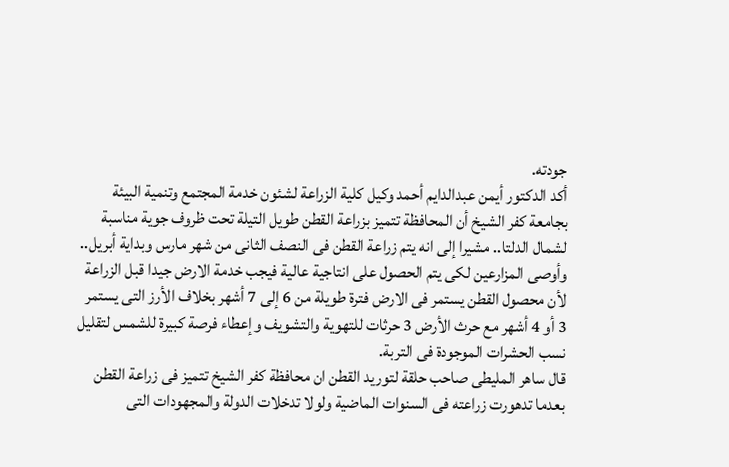جودته.
أكد الدكتور أيمن عبدالدايم أحمد وكيل كلية الزراعة لشئون خدمة المجتمع وتنمية البيئة بجامعة كفر الشيخ أن المحافظة تتميز بزراعة القطن طويل التيلة تحت ظروف جوية مناسبة لشمال الدلتا.. مشيرا إلى انه يتم زراعة القطن فى النصف الثانى من شهر مارس وبداية أبريل.. وأوصى المزارعين لكى يتم الحصول على انتاجية عالية فيجب خدمة الارض جيدا قبل الزراعة لأن محصول القطن يستمر فى الارض فترة طويلة من 6 إلى 7 أشهر بخلاف الأرز التى يستمر 3 أو 4 أشهر مع حرث الأرض 3 حرثات للتهوية والتشويف وإعطاء فرصة كبيرة للشمس لتقليل نسب الحشرات الموجودة فى التربة.
قال ساهر المليطى صاحب حلقة لتوريد القطن ان محافظة كفر الشيخ تتميز فى زراعة القطن بعدما تدهورت زراعته فى السنوات الماضية ولولا تدخلات الدولة والمجهودات التى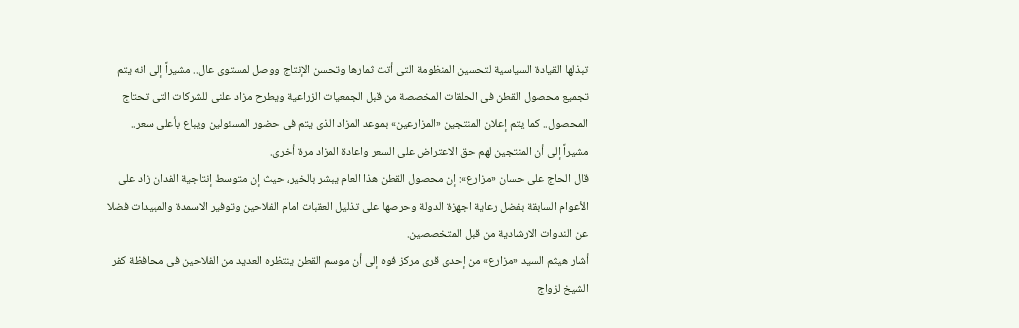تبذلها القيادة السياسية لتحسين المنظومة التى أتت ثمارها وتحسن الإنتاج ووصل لمستوى عال.. مشيراً إلى انه يتم تجميع محصول القطن فى الحلقات المخصصة من قبل الجمعيات الزراعية ويطرح مزاد علنى للشركات التى تحتاج المحصول.. كما يتم إعلان المنتجين «المزارعين» بموعد المزاد الذى يتم فى حضور المسئولين ويباع بأعلى سعر.. مشيراً إلى أن المنتجين لهم حق الاعتراض على السعر واعادة المزاد مرة أخرى.
قال الحاج على حسان «مزارع»: إن محصول القطن هذا العام يبشر بالخير، حيث إن متوسط إنتاجية الفدان زاد على الأعوام السابقة بفضل رعاية اجهزة الدولة وحرصها على تذليل العقبات امام الفلاحين وتوفير الاسمدة والمبيدات فضلا عن الندوات الارشادية من قبل المتخصصين.
أشار هيثم السيد «مزارع» من إحدى قرى مركز فوه إلى أن موسم القطن ينتظره العديد من الفلاحين فى محافظة كفر الشيخ لزواج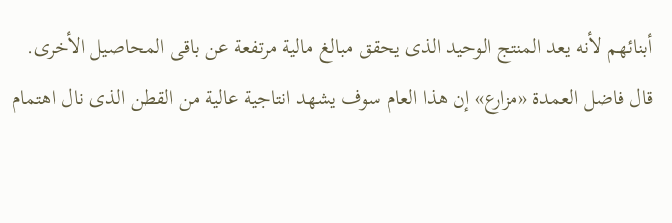أبنائهم لأنه يعد المنتج الوحيد الذى يحقق مبالغ مالية مرتفعة عن باقى المحاصيل الأخرى.
قال فاضل العمدة «مزارع» إن هذا العام سوف يشهد انتاجية عالية من القطن الذى نال اهتمام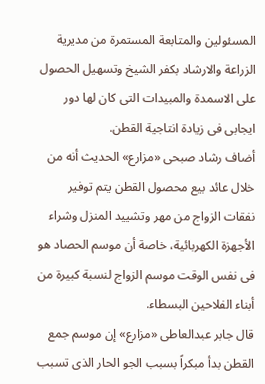المسئولين والمتابعة المستمرة من مديرية الزراعة والارشاد بكفر الشيخ وتسهيل الحصول على الاسمدة والمبيدات التى كان لها دور ايجابى فى زيادة انتاجية القطن.
أضاف رشاد صبحى «مزارع» الحديث أنه من خلال عائد بيع محصول القطن يتم توفير نفقات الزواج من مهر وتشييد المنزل وشراء الأجهزة الكهربائية، خاصة أن موسم الحصاد هو فى نفس الوقت موسم الزواج لنسبة كبيرة من أبناء الفلاحين البسطاء.
قال جابر عبدالعاطى «مزارع» إن موسم جمع القطن بدأ مبكراً بسبب الجو الحار الذى تسبب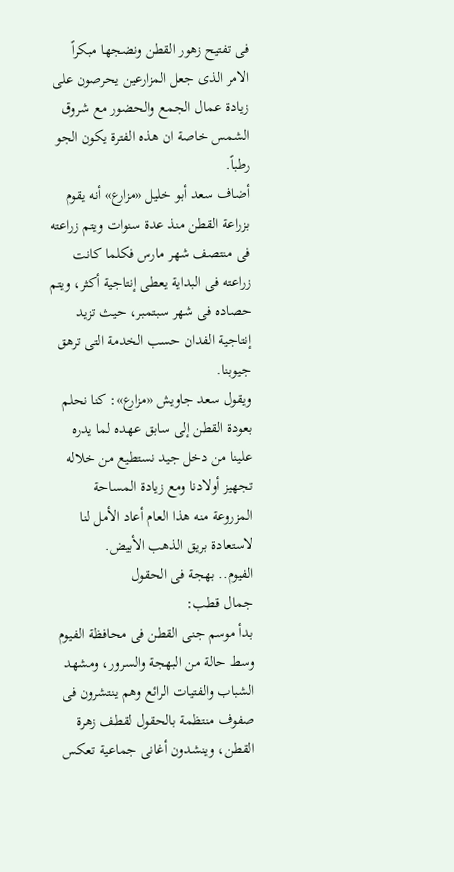فى تفتيح زهور القطن ونضجها مبكراً الامر الذى جعل المزارعين يحرصون على زيادة عمال الجمع والحضور مع شروق الشمس خاصة ان هذه الفترة يكون الجو رطباً.
أضاف سعد أبو خليل «مزارع» أنه يقوم بزراعة القطن منذ عدة سنوات ويتم زراعته فى منتصف شهر مارس فكلما كانت زراعته فى البداية يعطى إنتاجية أكثر، ويتم حصاده فى شهر سبتمبر، حيث تزيد إنتاجية الفدان حسب الخدمة التى ترهق جيوبنا.
ويقول سعد جاويش «مزارع»: كنا نحلم بعودة القطن إلى سابق عهده لما يدره علينا من دخل جيد نستطيع من خلاله تجهيز أولادنا ومع زيادة المساحة المزروعة منه هذا العام أعاد الأمل لنا لاستعادة بريق الذهب الأبيض.
الفيوم.. بهجة فى الحقول
جمال قطب:
بدأ موسم جنى القطن فى محافظة الفيوم وسط حالة من البهجة والسرور، ومشهد الشباب والفتيات الرائع وهم ينتشرون فى صفوف منتظمة بالحقول لقطف زهرة القطن، وينشدون أغانى جماعية تعكس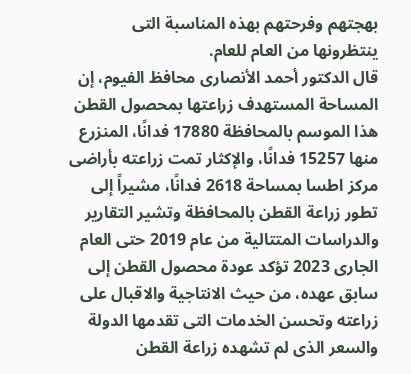بهجتهم وفرحتهم بهذه المناسبة التى ينتظرونها من العام للعام.
قال الدكتور أحمد الأنصارى محافظ الفيوم، إن المساحة المستهدف زراعتها بمحصول القطن هذا الموسم بالمحافظة 17880 فدانًا، المنزرع منها 15257 فدانًا، والإكثار تمت زراعته بأراضى مركز اطسا بمساحة 2618 فدانًا، مشيراً إلى تطور زراعة القطن بالمحافظة وتشير التقارير والدراسات المتتالية من عام 2019 حتى العام الجارى 2023 تؤكد عودة محصول القطن إلى سابق عهده، من حيث الانتاجية والاقبال على زراعته وتحسن الخدمات التى تقدمها الدولة والسعر الذى لم تشهده زراعة القطن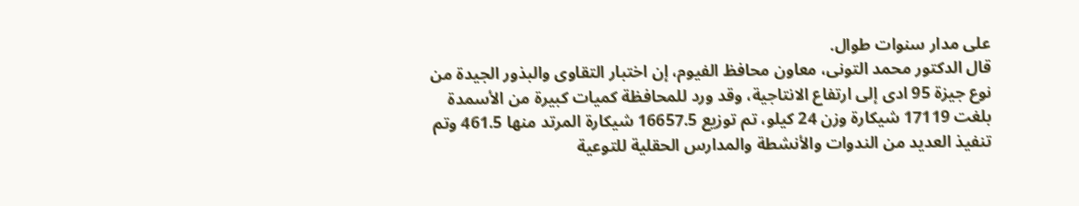على مدار سنوات طوال.
قال الدكتور محمد التونى، معاون محافظ الفيوم، إن اختبار التقاوى والبذور الجيدة من نوع جيزة 95 ادى إلى ارتفاع الانتاجية، وقد ورد للمحافظة كميات كبيرة من الأسمدة بلغت 17119 شيكارة وزن 24 كيلو، تم توزيع 16657.5 شيكارة المرتد منها 461.5 وتم تنفيذ العديد من الندوات والأنشطة والمدارس الحقلية للتوعية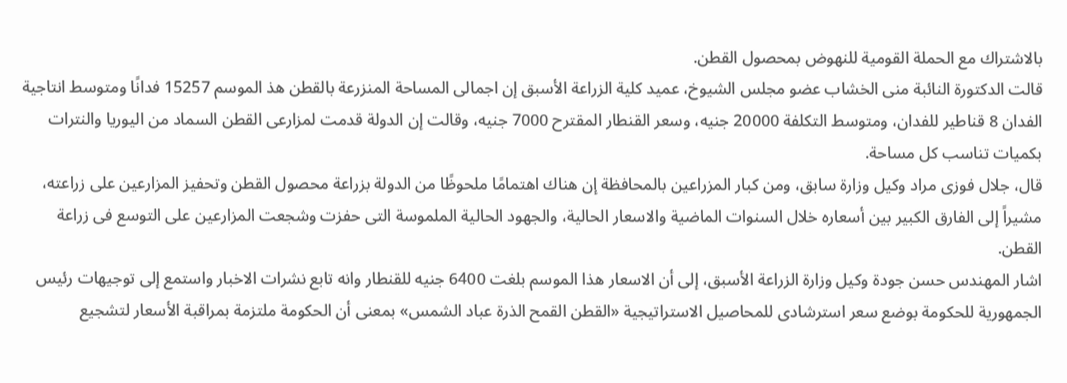بالاشتراك مع الحملة القومية للنهوض بمحصول القطن.
قالت الدكتورة النائبة منى الخشاب عضو مجلس الشيوخ، عميد كلية الزراعة الأسبق إن اجمالى المساحة المنزرعة بالقطن هذ الموسم 15257 فدانًا ومتوسط انتاجية الفدان 8 قناطير للفدان، ومتوسط التكلفة 20000 جنيه، وسعر القنطار المقترح 7000 جنيه، وقالت إن الدولة قدمت لمزارعى القطن السماد من اليوريا والنترات بكميات تناسب كل مساحة.
قال، جلال فوزى مراد وكيل وزارة سابق، ومن كبار المزراعين بالمحافظة إن هناك اهتمامًا ملحوظًا من الدولة بزراعة محصول القطن وتحفيز المزارعين على زراعته، مشيراً إلى الفارق الكبير بين أسعاره خلال السنوات الماضية والاسعار الحالية، والجهود الحالية الملموسة التى حفزت وشجعت المزارعين على التوسع فى زراعة القطن.
اشار المهندس حسن جودة وكيل وزارة الزراعة الأسبق، إلى أن الاسعار هذا الموسم بلغت 6400 جنيه للقنطار وانه تابع نشرات الاخبار واستمع إلى توجيهات رئيس الجمهورية للحكومة بوضع سعر استرشادى للمحاصيل الاستراتيجية «القطن القمح الذرة عباد الشمس» بمعنى أن الحكومة ملتزمة بمراقبة الأسعار لتشجيع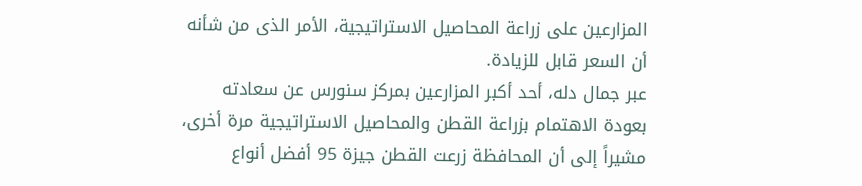المزارعين على زراعة المحاصيل الاستراتيجية، الأمر الذى من شأنه أن السعر قابل للزيادة.
عبر جمال دله، أحد أكبر المزارعين بمركز سنورس عن سعادته بعودة الاهتمام بزراعة القطن والمحاصيل الاستراتيجية مرة أخرى، مشيراً إلى أن المحافظة زرعت القطن جيزة 95 أفضل أنواع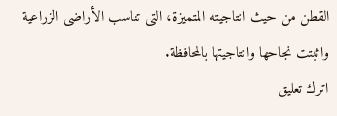القطن من حيث انتاجيته المتميزة، التى تناسب الأراضى الزراعية واثبتت نجاحها وانتاجيتها بالمحافظة.
اترك تعليق